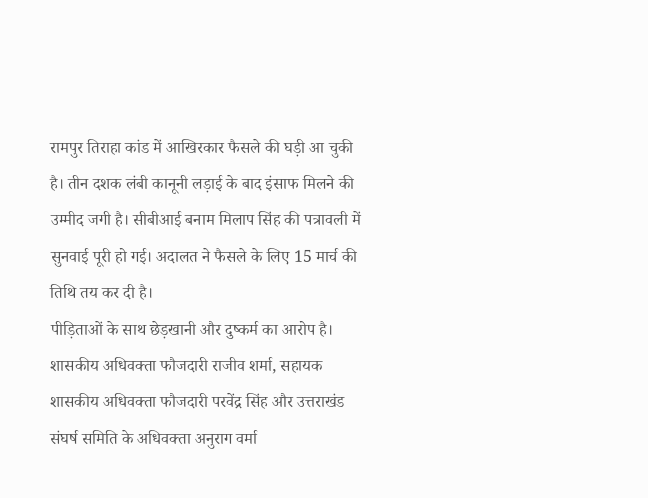रामपुर तिराहा कांड में आखिरकार फैसले की घड़ी आ चुकी है। तीन दशक लंबी कानूनी लड़ाई के बाद इंसाफ मिलने की उम्मीद जगी है। सीबीआई बनाम मिलाप सिंह की पत्रावली में सुनवाई पूरी हो गई। अदालत ने फैसले के लिए 15 मार्च की तिथि तय कर दी है।
पीड़िताओं के साथ छेड़खानी और दुष्कर्म का आरोप है। शासकीय अधिवक्ता फौजदारी राजीव शर्मा, सहायक शासकीय अधिवक्ता फौजदारी परवेंद्र सिंह और उत्तराखंड संघर्ष समिति के अधिवक्ता अनुराग वर्मा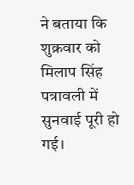ने बताया कि शुक्रवार को मिलाप सिंह पत्रावली में सुनवाई पूरी हो गई।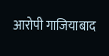आरोपी गाजियाबाद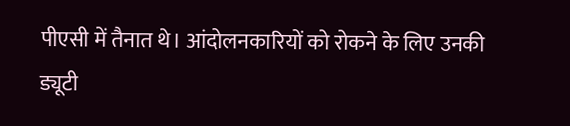पीएसी में तैनात थे। आंदोलनकारियों को रोकने के लिए उनकी ड्यूटी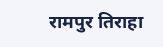रामपुर तिराहा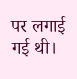पर लगाई गई थी।